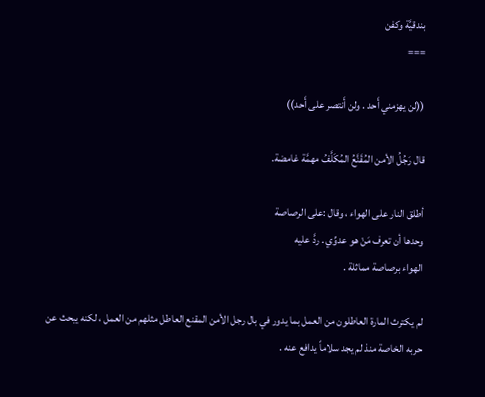بندقيَّة وكفن
===

((لن يهزمني أَحد . ولن أَنتصر على أَحد))

قال رَجُلُ الأمن المُقَنَّعُ المُكَلَّفُ مهمَّة غامضة.

أطلق النار على الهواء ، وقال :على الرصاصة
وحدها أن تعرف مَنْ هو عدوِّي . ردَّ عليه
الهواء برصاصة مماثلة .

لم يكترث المارة العاطلون من العمل بما يدور في بال رجل الأمن المقنع العاطل مثلهم من العمل ، لكنه يبحث عن حربه الخاصة منذ لم يجد سلاماً يدافع عنه .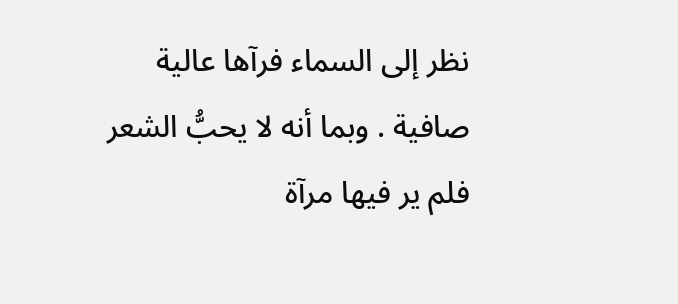نظر إلى السماء فرآها عالية صافية . وبما أنه لا يحبُّ الشعر فلم ير فيها مرآة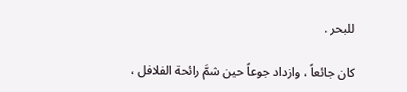للبحر .

كان جائعاً ، وازداد جوعاً حين شمَّ رائحة الفلافل ،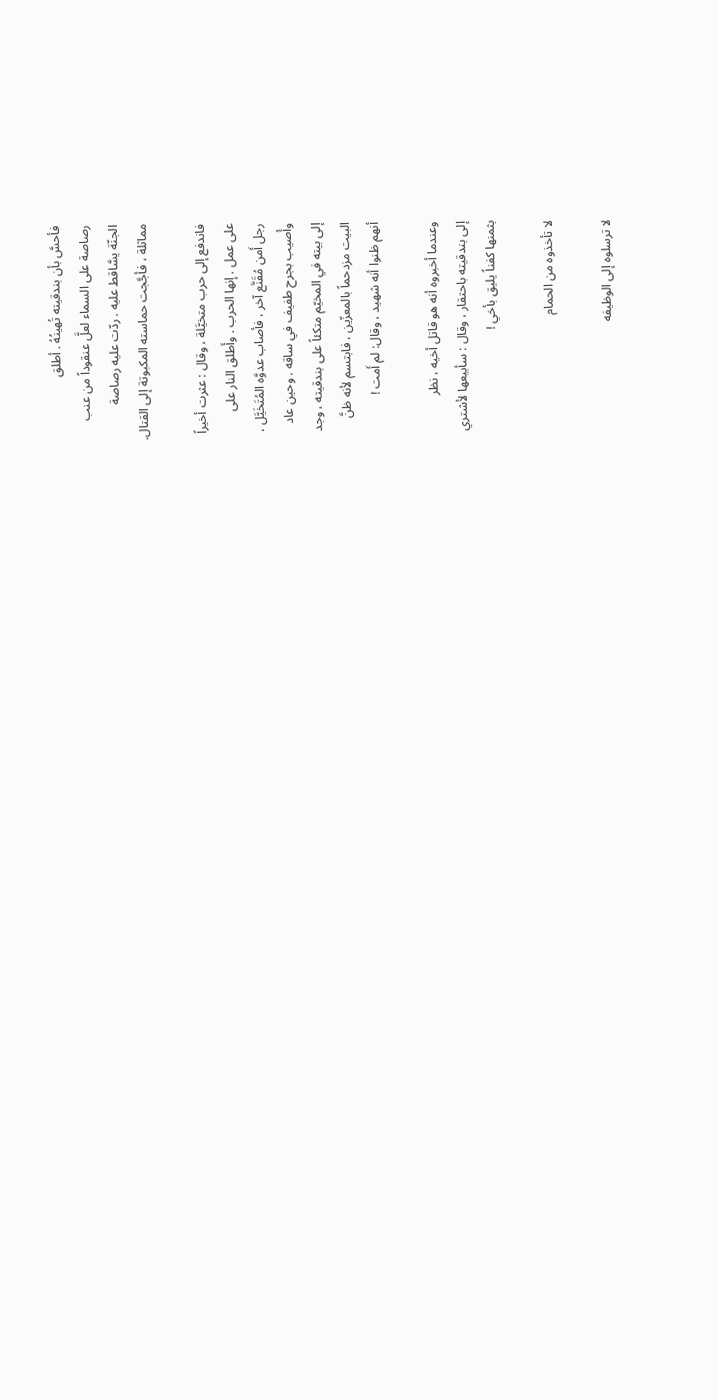فأحسَّ بأن بندقيته تُهينُهُ . أطلق
رصاصة على السماء لعلَّ عنقوداً من عنب
الجنّة يسَّاقط عليه . ردّت عليه رصاصة
مماثلة ، فأجَّجت حماسته المكبوتة إلى القتال.

فاندفع إلى حرب متخيَّلة ، وقال : عثرت أخيراً
على عمل . إنها الحرب . وأَطلق النار على
رجل أَمن مُقَنَّع آخر ، فأصاب عدوَّه المُتَخَيَّل ،
وأُصيب بجرح طفيف في ساقه . وحين عاد
إلى بيته في المخيّم متكئاً على بندقيته ، وجد
البيت مزدحماً بالمعزّين ، فابتسم لأنه ظنَّ
أنهم ظنوا أنه شهيد ، وقال: لم أَمت !

وعندما أخبروه أنه هو قاتل أخيه ، نظر
إلى بندقيته باحتقار ، وقال : سأبيعها لأشتري
بثمنها كفناً يليق بأخي !

لا تأخذوه من الحمام

لا ترسلوه إلى الوظيفه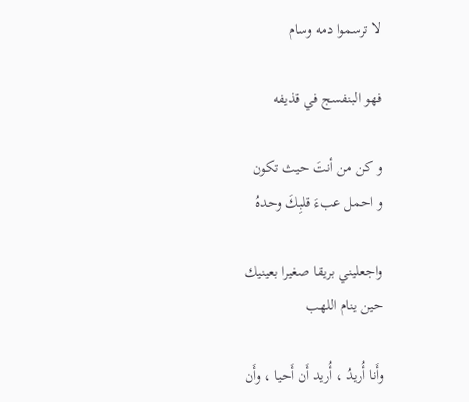لا ترسموا دمه وسام

فهو البنفسج في قذيفه

و كن من أنتَ حيث تكون
و احمل عبءَ قلبِكَ وحدهُ

واجعليني بريقا صغيرا بعينيك
حين ينام اللهب

وأَنا أُريدُ ، أُريد أَن أَحيا ، وأَن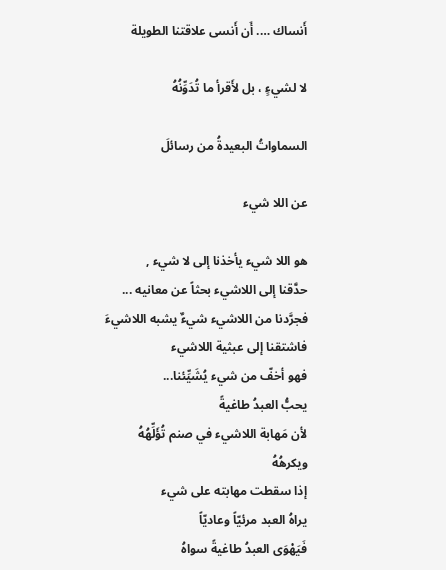أَنساك …. أَن أَنسى علاقتنا الطويلة

لا لشيءٍ ، بل لأَقرأ ما تُدَوِّنُهُ

السماواتُ البعيدةُ من رسائلَ

عن اللا شيء

هو اللا شيء يأخذنا إلى لا شيء ,
حدَّقنا إلى اللاشيء بحثاً عن معانيه ...
فجرَّدنا من اللاشيء شيءٌ يشبه اللاشيءَ
فاشتقنا إلى عبثية اللاشيء
فهو أخفّ من شيء يُشَيِّئنا...
يحبُّ العبدُ طاغيةً
لأن مَهابة اللاشيء في صنم تُؤَلِّهُهُ
ويكرهُهُ
إذا سقطت مهابته على شيء
يراهُ العبد مرئيّاً وعاديّاً
فَيَهْوَى العبدُ طاغيةً سواهُ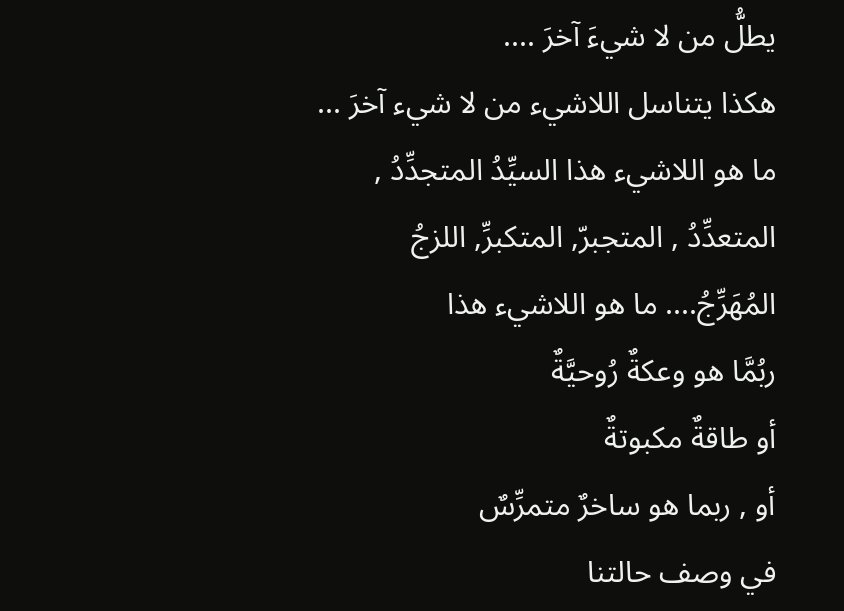يطلُّ من لا شيءَ آخرَ ....
هكذا يتناسل اللاشيء من لا شيء آخرَ ...
ما هو اللاشيء هذا السيِّدُ المتجدِّدُ ,
المتعدِّدُ , المتجبرّ, المتكبرِّ, اللزجُ
المُهَرِّجُ.... ما هو اللاشيء هذا
ربُمَّا هو وعكةٌ رُوحيَّةٌ
أو طاقةٌ مكبوتةٌ
أو , ربما هو ساخرٌ متمرِّسٌ
في وصف حالتنا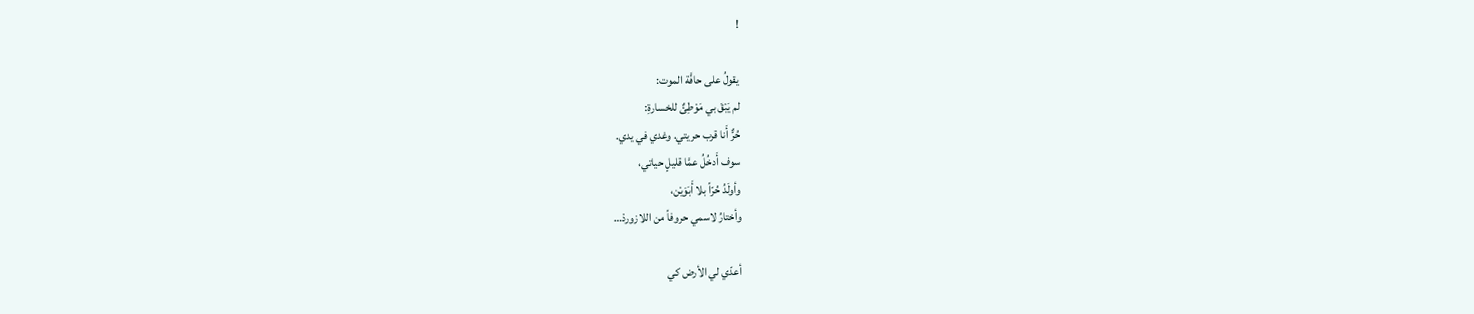!

يقولُ على حافَّة الموت:
لم يَبْقَ بي مَوْطِئٌ للخسارةِ:
حُرٌّ أَنا قرب حريتي. وغدي في يدي.
سوف أَدخُلُ عمَّا قليلٍ حياتي،
وأولَدُ حُرّاً بلا أَبَوَيْن،
وأختارُ لاسمي حروفاً من اللازوردْ…

أعدّي لي الأرض كي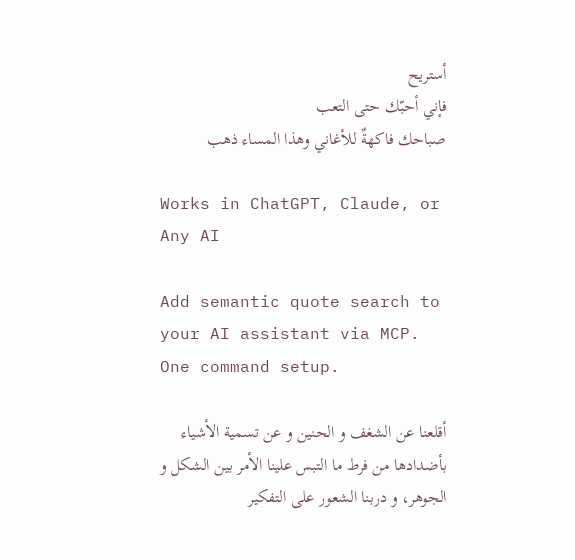أستريح
فإني أحبّك حتى التعب
صباحك فاكهةٌ للأغاني وهذا المساء ذهب

Works in ChatGPT, Claude, or Any AI

Add semantic quote search to your AI assistant via MCP. One command setup.

أقلعنا عن الشغف و الحنين و عن تسمية الأشياء بأضدادها من فرط ما التبس علينا الأمر بين الشكل و الجوهر، و دربنا الشعور على التفكير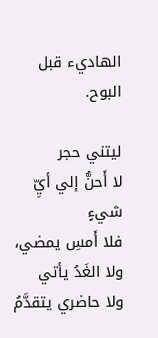الهاديء قبل البوح.

ليتني حجر
لا أَحنُّ إلي أيِّ شيءٍ
فلا أَمسِ يمضي، ولا الغَدُ يأتي
ولا حاضري يتقدَّمُ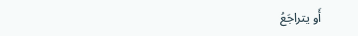أَو يتراجَعُ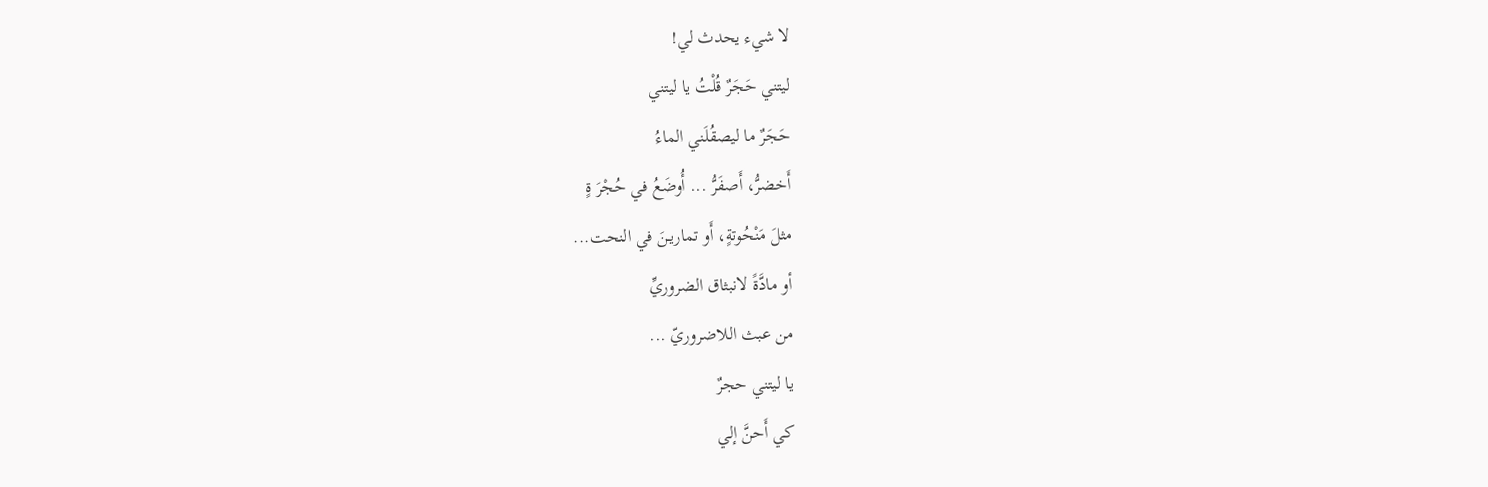لا شيء يحدث لي!
ليتني حَجَرٌ قُلْتُ يا ليتني
حَجَرٌ ما ليصقُلَني الماءُ
أَخضرُّ، أَصفَرُّ ... أُوضَعُ في حُجْرَ ةٍ
مثلَ مَنْحُوتةٍ، أَو تماريـنَ في النحت...
أو مادَّةً لانبثاق الضروريِّ
من عبث اللاضروريّ ...
يا ليتني حجرٌ
كي أَحنَّ إلي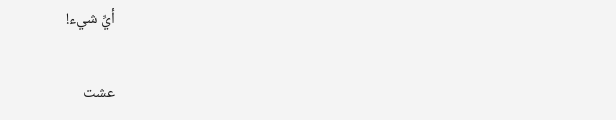أيِّ شيء!

عشت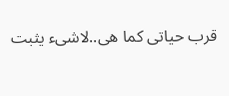قرب حياتى كما هى..لاشىء يثبت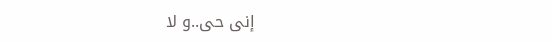إنى حى..و لا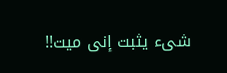شىء يثبت إنى ميت!!